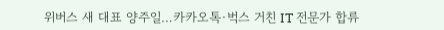위버스 새 대표 양주일…카카오톡·벅스 거친 IT 전문가 합류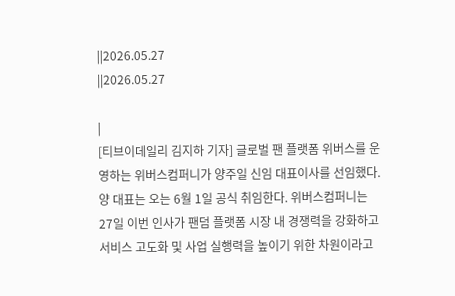||2026.05.27
||2026.05.27

|
[티브이데일리 김지하 기자] 글로벌 팬 플랫폼 위버스를 운영하는 위버스컴퍼니가 양주일 신임 대표이사를 선임했다. 양 대표는 오는 6월 1일 공식 취임한다. 위버스컴퍼니는 27일 이번 인사가 팬덤 플랫폼 시장 내 경쟁력을 강화하고 서비스 고도화 및 사업 실행력을 높이기 위한 차원이라고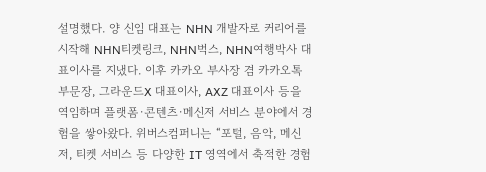설명했다. 양 신임 대표는 NHN 개발자로 커리어를 시작해 NHN티켓링크, NHN벅스, NHN여행박사 대표이사를 지냈다. 이후 카카오 부사장 겸 카카오톡 부문장, 그라운드X 대표이사, AXZ 대표이사 등을 역임하며 플랫폼·콘텐츠·메신저 서비스 분야에서 경험을 쌓아왔다. 위버스컴퍼니는 “포털, 음악, 메신저, 티켓 서비스 등 다양한 IT 영역에서 축적한 경험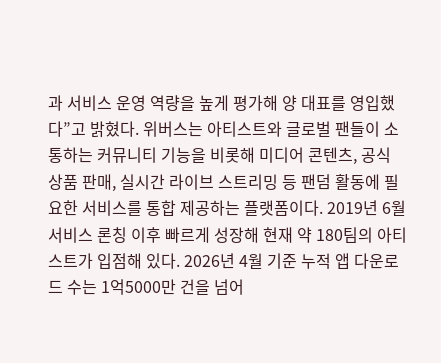과 서비스 운영 역량을 높게 평가해 양 대표를 영입했다”고 밝혔다. 위버스는 아티스트와 글로벌 팬들이 소통하는 커뮤니티 기능을 비롯해 미디어 콘텐츠, 공식 상품 판매, 실시간 라이브 스트리밍 등 팬덤 활동에 필요한 서비스를 통합 제공하는 플랫폼이다. 2019년 6월 서비스 론칭 이후 빠르게 성장해 현재 약 180팀의 아티스트가 입점해 있다. 2026년 4월 기준 누적 앱 다운로드 수는 1억5000만 건을 넘어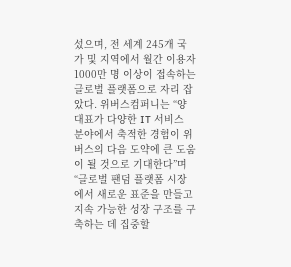섰으며, 전 세계 245개 국가 및 지역에서 월간 이용자 1000만 명 이상이 접속하는 글로벌 플랫폼으로 자리 잡았다. 위버스컴퍼니는 “양 대표가 다양한 IT 서비스 분야에서 축적한 경험이 위버스의 다음 도약에 큰 도움이 될 것으로 기대한다”며 “글로벌 팬덤 플랫폼 시장에서 새로운 표준을 만들고 지속 가능한 성장 구조를 구축하는 데 집중할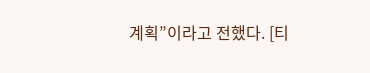계획”이라고 전했다. [티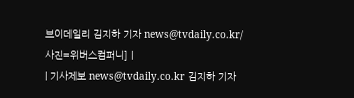브이데일리 김지하 기자 news@tvdaily.co.kr/사진=위버스컴퍼니] |
| 기사제보 news@tvdaily.co.kr 김지하 기자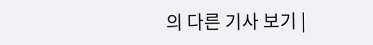의 다른 기사 보기 |